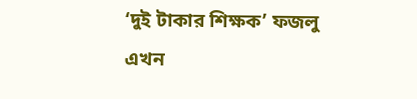‘দুই টাকার শিক্ষক’ ফজলু এখন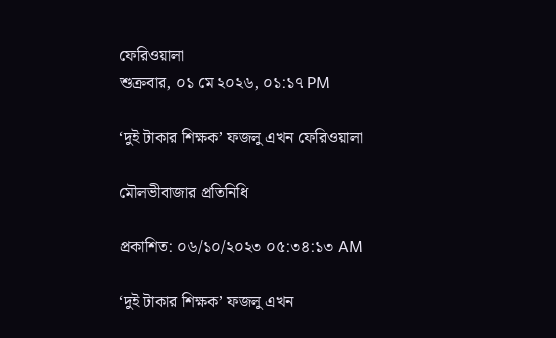ফেরিওয়ালা
শুক্রবার, ০১ মে ২০২৬, ০১:১৭ PM

‘দুই টাকার শিক্ষক’ ফজলু এখন ফেরিওয়ালা

মৌলভীবাজার প্রতিনিধি

প্রকাশিত: ০৬/১০/২০২৩ ০৫:৩৪:১৩ AM

‘দুই টাকার শিক্ষক’ ফজলু এখন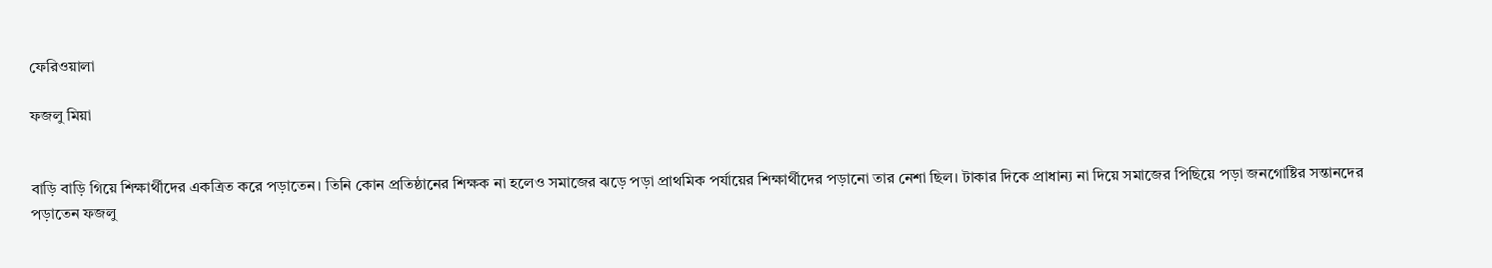ফেরিওয়ালা

ফজলু মিয়া


বাড়ি বাড়ি গিয়ে শিক্ষার্থীদের একত্রিত করে পড়াতেন। তিনি কোন প্রতিষ্ঠানের শিক্ষক না হলেও সমাজের ঝড়ে পড়া প্রাথমিক পর্যায়ের শিক্ষার্থীদের পড়ানো তার নেশা ছিল। টাকার দিকে প্রাধান্য না দিয়ে সমাজের পিছিয়ে পড়া জনগোষ্টির সন্তানদের পড়াতেন ফজলু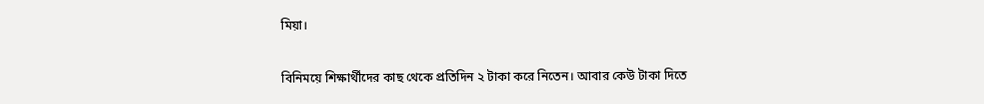মিয়া।

বিনিময়ে শিক্ষার্থীদের কাছ থেকে প্রতিদিন ২ টাকা করে নিতেন। আবার কেউ টাকা দিতে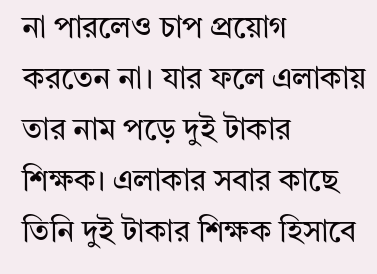না পারলেও চাপ প্রয়োগ করতেন না। যার ফলে এলাকায় তার নাম পড়ে দুই টাকার শিক্ষক। এলাকার সবার কাছে তিনি দুই টাকার শিক্ষক হিসাবে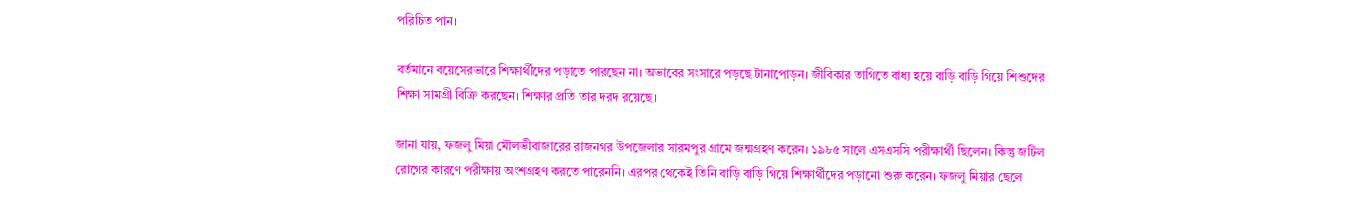পরিচিত পান।

বর্তমানে বয়েসেরভারে শিক্ষার্থীদের পড়াতে পারছেন না। অভাবের সংসারে পড়ছে টানাপোড়ন। জীবিকার তাগিতে বাধ্য হয়ে বাড়ি বাড়ি গিয়ে শিশুদের শিক্ষা সামগ্রী বিক্রি করছেন। শিক্ষার প্রতি তার দরদ রয়েছে।

জানা যায়, ফজলু মিয়া মৌলভীবাজারের রাজনগর উপজেলার সারমপুর গ্রামে জন্মগ্রহণ করেন। ১৯৮৫ সালে এসএসসি পরীক্ষার্থী ছিলেন। কিন্তু জটিল রোগের কারণে পরীক্ষায় অংশগ্রহণ করতে পারেননি। এরপর থেকেই তিনি বাড়ি বাড়ি গিয়ে শিক্ষার্থীদের পড়ানো শুরু করেন। ফজলু মিয়ার ছেলে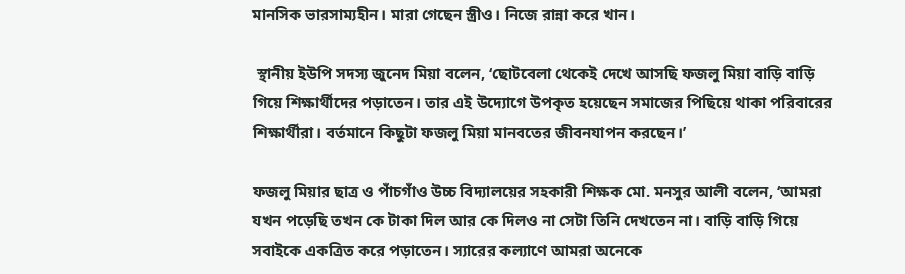মানসিক ভারসাম্যহীন। মারা গেছেন স্ত্রীও। নিজে রান্না করে খান।

 স্থানীয় ইউপি সদস্য জুনেদ মিয়া বলেন, ‘ছোটবেলা থেকেই দেখে আসছি ফজলু মিয়া বাড়ি বাড়ি গিয়ে শিক্ষার্থীদের পড়াতেন। তার এই উদ্যোগে উপকৃত হয়েছেন সমাজের পিছিয়ে থাকা পরিবারের শিক্ষার্থীরা। বর্তমানে কিছুটা ফজলু মিয়া মানবতের জীবনযাপন করছেন।’

ফজলু মিয়ার ছাত্র ও পাঁচগাঁও উচ্চ বিদ্যালয়ের সহকারী শিক্ষক মো. মনসুর আলী বলেন, ‘আমরা যখন পড়েছি তখন কে টাকা দিল আর কে দিলও না সেটা তিনি দেখতেন না। বাড়ি বাড়ি গিয়ে সবাইকে একত্রিত করে পড়াতেন। স্যারের কল্যাণে আমরা অনেকে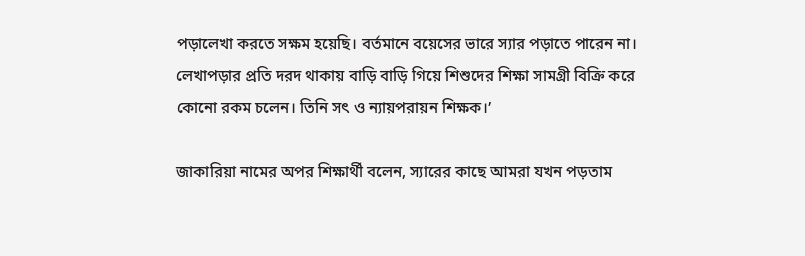পড়ালেখা করতে সক্ষম হয়েছি। বর্তমানে বয়েসের ভারে স্যার পড়াতে পারেন না। লেখাপড়ার প্রতি দরদ থাকায় বাড়ি বাড়ি গিয়ে শিশুদের শিক্ষা সামগ্রী বিক্রি করে কোনো রকম চলেন। তিনি সৎ ও ন্যায়পরায়ন শিক্ষক।’

জাকারিয়া নামের অপর শিক্ষার্থী বলেন, স্যারের কাছে আমরা যখন পড়তাম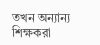তখন অন্যান্য শিক্ষকরা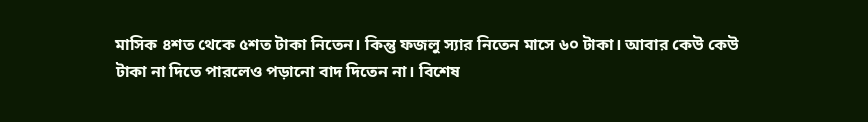মাসিক ৪শত থেকে ৫শত টাকা নিতেন। কিন্তু ফজলু স্যার নিতেন মাসে ৬০ টাকা। আবার কেউ কেউ টাকা না দিতে পারলেও পড়ানো বাদ দিতেন না। বিশেষ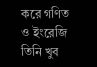করে গণিত ও ইংরেজি তিনি খুব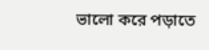ভালো করে পড়াতে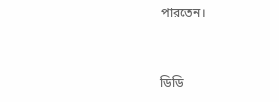পারতেন।


ডিডি